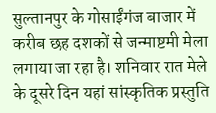सुल्तानपुर के गोसाईंगंज बाजार में करीब छह दशकों से जन्माष्टमी मेला लगाया जा रहा है। शनिवार रात मेले के दूसरे दिन यहां सांस्कृतिक प्रस्तुति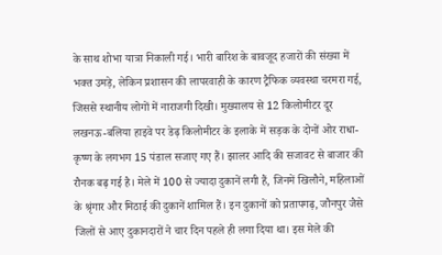के साथ शोभा यात्रा निकाली गई। भारी बारिश के बावजूद हजारों की संख्या में भक्त उमड़े, लेकिन प्रशासन की लापरवाही के कारण ट्रैफिक व्यवस्था चरमरा गई, जिससे स्थानीय लोगों में नाराजगी दिखी। मुख्यालय से 12 किलोमीटर दूर लखनऊ-बलिया हाइवे पर डेढ़ किलोमीटर के इलाके में सड़क के दोनों ओर राधा-कृष्ण के लगभग 15 पंडाल सजाए गए हैं। झालर आदि की सजावट से बाजार की रौनक बढ़ गई है। मेले में 100 से ज्यादा दुकानें लगी हैं, जिनमें खिलौने, महिलाओं के श्रृंगार और मिठाई की दुकानें शामिल हैं। इन दुकानों को प्रतापगढ़, जौनपुर जैसे जिलों से आए दुकानदारों ने चार दिन पहले ही लगा दिया था। इस मेले की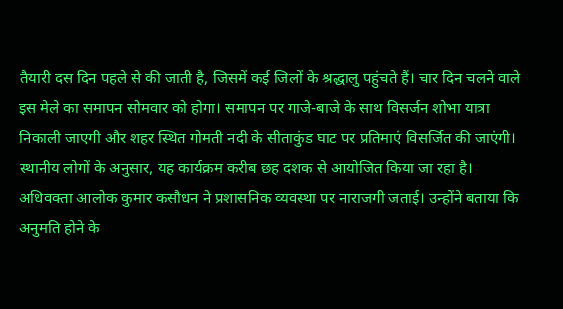तैयारी दस दिन पहले से की जाती है, जिसमें कई जिलों के श्रद्धालु पहुंचते हैं। चार दिन चलने वाले इस मेले का समापन सोमवार को होगा। समापन पर गाजे-बाजे के साथ विसर्जन शोभा यात्रा निकाली जाएगी और शहर स्थित गोमती नदी के सीताकुंड घाट पर प्रतिमाएं विसर्जित की जाएंगी। स्थानीय लोगों के अनुसार, यह कार्यक्रम करीब छह दशक से आयोजित किया जा रहा है। अधिवक्ता आलोक कुमार कसौधन ने प्रशासनिक व्यवस्था पर नाराजगी जताई। उन्होंने बताया कि अनुमति होने के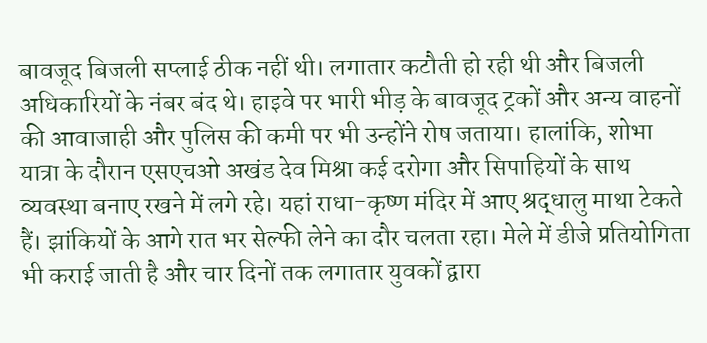बावजूद बिजली सप्लाई ठीक नहीं थी। लगातार कटौती हो रही थी और बिजली अधिकारियों के नंबर बंद थे। हाइवे पर भारी भीड़ के बावजूद ट्रकों और अन्य वाहनों की आवाजाही और पुलिस की कमी पर भी उन्होंने रोष जताया। हालांकि, शोभा यात्रा के दौरान एसएचओ अखंड देव मिश्रा कई दरोगा और सिपाहियों के साथ व्यवस्था बनाए रखने में लगे रहे। यहां राधा-कृष्ण मंदिर में आए श्रद्धालु माथा टेकते हैं। झांकियों के आगे रात भर सेल्फी लेने का दौर चलता रहा। मेले में डीजे प्रतियोगिता भी कराई जाती है और चार दिनों तक लगातार युवकों द्वारा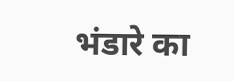भंडारे का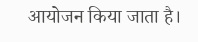आयोजन किया जाता है।